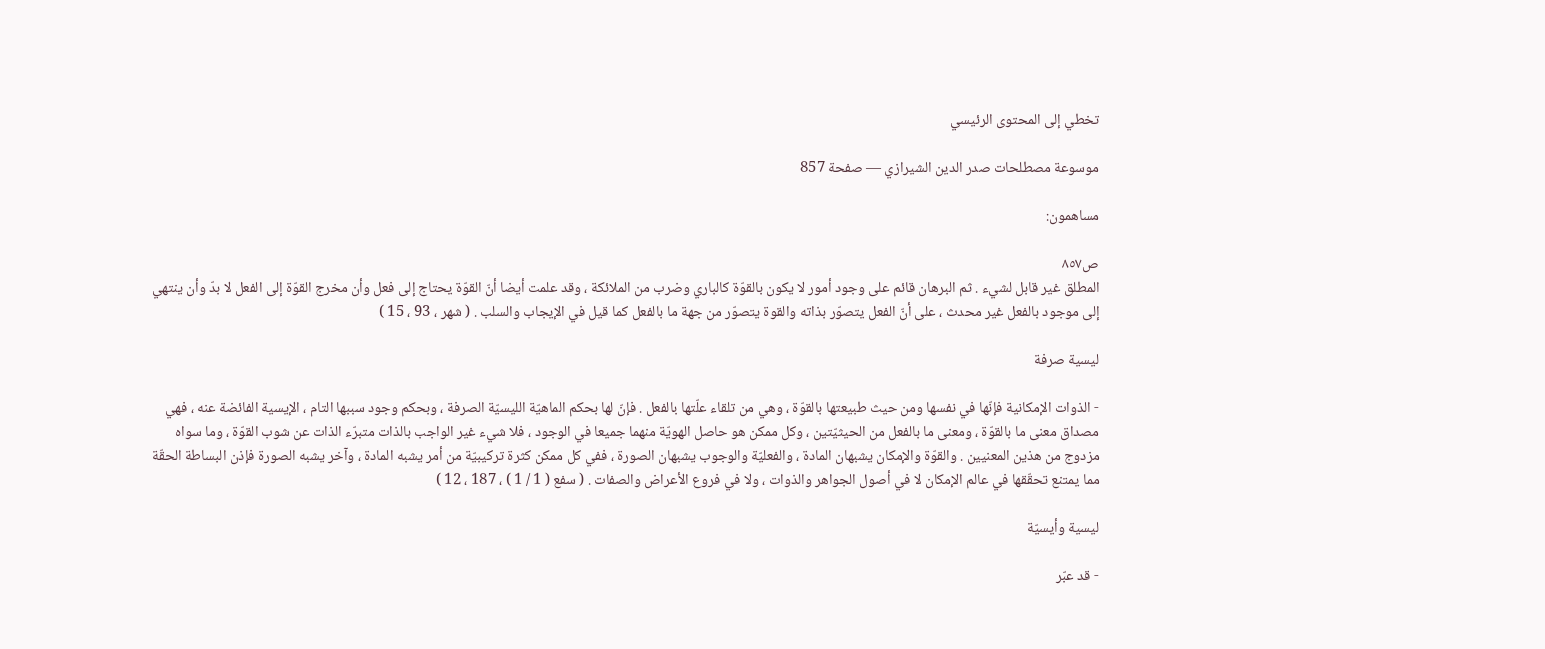تخطي إلى المحتوى الرئيسي

موسوعة مصطلحات صدر الدين الشيرازي — صفحة 857

مساهمون:

ص٨٥٧
المطلق غير قابل لشيء . ثم البرهان قائم على وجود أمور لا يكون بالقوّة كالباري وضرب من الملائكة ، وقد علمت أيضا أنّ القوّة يحتاج إلى فعل وأن مخرج القوّة إلى الفعل لا بدّ وأن ينتهي إلى موجود بالفعل غير محدث ، على أنّ الفعل يتصوّر بذاته والقوة يتصوّر من جهة ما بالفعل كما قيل في الإيجاب والسلب . ( شهر ، 93 ، 15 )

ليسية صرفة

- الذوات الإمكانية فإنّها في نفسها ومن حيث طبيعتها بالقوّة ، وهي من تلقاء علّتها بالفعل . فإنّ لها بحكم الماهيّة الليسيّة الصرفة ، وبحكم وجود سببها التام ، الإيسية الفائضة عنه ، فهي مصداق معنى ما بالقوّة ، ومعنى ما بالفعل من الحيثيّتين ، وكل ممكن هو حاصل الهويّة منهما جميعا في الوجود ، فلا شيء غير الواجب بالذات متبرّء الذات عن شوب القوّة ، وما سواه مزدوج من هذين المعنيين . والقوّة والإمكان يشبهان المادة ، والفعليّة والوجوب يشبهان الصورة ، ففي كل ممكن كثرة تركيبيّة من أمر يشبه المادة ، وآخر يشبه الصورة فإذن البساطة الحقّة مما يمتنع تحقّقها في عالم الإمكان لا في أصول الجواهر والذوات ، ولا في فروع الأعراض والصفات . ( سفع ( 1 / 1 ) ، 187 ، 12 )

ليسية وأيسيّة

- قد عبّر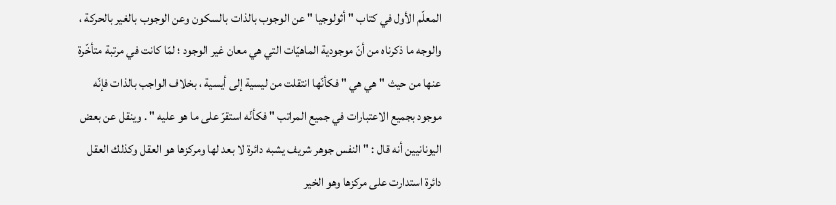المعلّم الأول في كتاب " أثولوجيا " عن الوجوب بالذات بالسكون وعن الوجوب بالغير بالحركة ، والوجه ما ذكرناه من أنّ موجودية الماهيّات التي هي معان غير الوجود ؛ لمّا كانت في مرتبة متأخّرة عنها من حيث " هي هي " فكأنّها انتقلت من ليسية إلى أيسية ، بخلاف الواجب بالذات فإنّه موجود بجميع الاعتبارات في جميع المراتب " فكأنّه استقرّ على ما هو عليه " . وينقل عن بعض اليونانيين أنه قال : " النفس جوهر شريف يشبه دائرة لا بعد لها ومركزها هو العقل وكذلك العقل دائرة استدارت على مركزها وهو الخير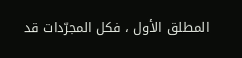المطلق الأول ، فكل المجرّدات قد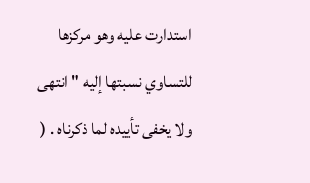استدارت عليه وهو مركزها للتساوي نسبتها إليه " انتهى ولا يخفى تأييده لما ذكرناه . (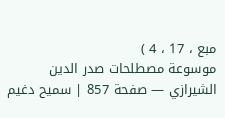مبع ، 17 ، 4 )
موسوعة مصطلحات صدر الدين الشيرازي — صفحة 857 | سميح دغيم